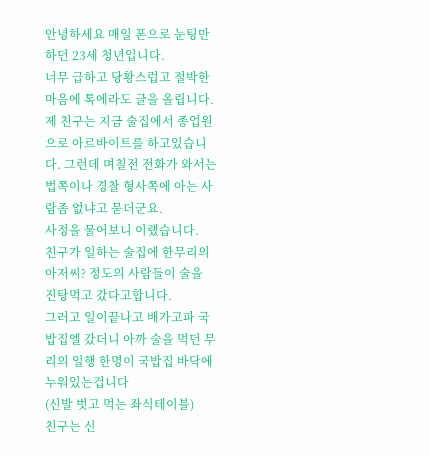안녕하세요 매일 폰으로 눈팅만 하던 23세 청년입니다.
너무 급하고 당황스럽고 절박한 마음에 톡에라도 글을 올립니다.
제 친구는 지금 술집에서 종업원으로 아르바이트를 하고있습니다. 그런데 며칠전 전화가 와서는 법쪽이나 경찰 형사쪽에 아는 사람좀 없냐고 묻더군요.
사정을 물어보니 이랬습니다.
친구가 일하는 술집에 한무리의 아저씨? 정도의 사람들이 술을 진탕먹고 갔다고합니다.
그러고 일이끝나고 배가고파 국밥집엘 갔더니 아까 술을 먹던 무리의 일행 한명이 국밥집 바닥에 누워있는겁니다
(신발 벗고 먹는 좌식테이블)
친구는 신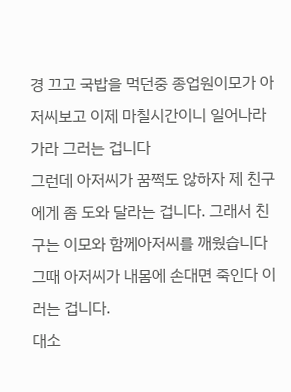경 끄고 국밥을 먹던중 종업원이모가 아저씨보고 이제 마칠시간이니 일어나라 가라 그러는 겁니다
그런데 아저씨가 꿈쩍도 않하자 제 친구에게 좀 도와 달라는 겁니다. 그래서 친구는 이모와 함께아저씨를 깨웠습니다
그때 아저씨가 내몸에 손대면 죽인다 이러는 겁니다.
대소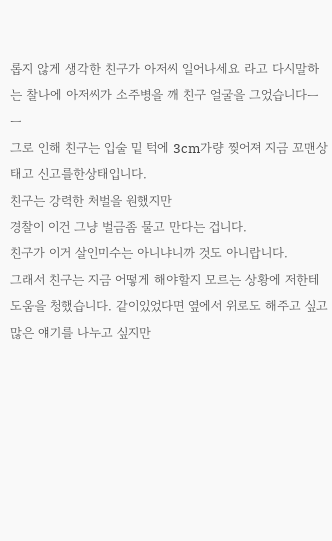롭지 않게 생각한 친구가 아저씨 일어나세요 라고 다시말하는 찰나에 아저씨가 소주병을 깨 친구 얼굴을 그었습니다ㅡㅡ
그로 인해 친구는 입술 밑 턱에 3cm가량 찢어져 지금 꼬맨상태고 신고를한상태입니다.
친구는 강력한 처벌을 원했지만
경찰이 이건 그냥 벌금좀 물고 만다는 겁니다.
친구가 이거 살인미수는 아니냐니까 것도 아니랍니다.
그래서 친구는 지금 어떻게 해야할지 모르는 상황에 저한테 도움을 청했습니다. 같이있었다면 옆에서 위로도 해주고 싶고 많은 얘기를 나누고 싶지만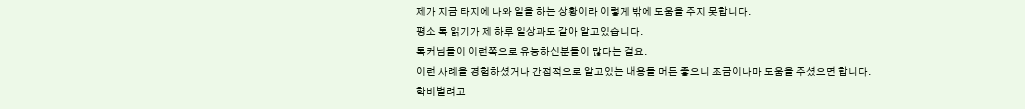제가 지금 타지에 나와 일을 하는 상황이라 이렇게 밖에 도움을 주지 못합니다.
평소 톡 읽기가 제 하루 일상과도 같아 알고있습니다.
톡커님들이 이런쪽으로 유능하신분들이 많다는 걸요.
이런 사례을 경험하셨거나 간접적으로 알고있는 내용들 머든 좋으니 조금이나마 도움을 주셨으면 합니다.
학비벌려고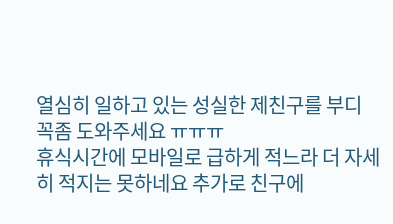열심히 일하고 있는 성실한 제친구를 부디 꼭좀 도와주세요 ㅠㅠㅠ
휴식시간에 모바일로 급하게 적느라 더 자세히 적지는 못하네요 추가로 친구에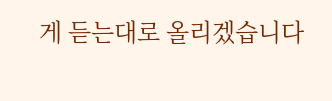게 듣는대로 올리겠습니다